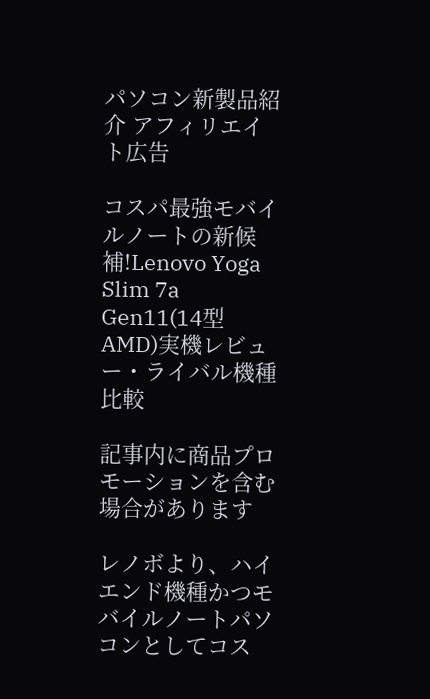パソコン新製品紹介 アフィリエイト広告

コスパ最強モバイルノートの新候補!Lenovo Yoga Slim 7a Gen11(14型 AMD)実機レビュー・ライバル機種比較

記事内に商品プロモーションを含む場合があります

レノボより、ハイエンド機種かつモバイルノートパソコンとしてコス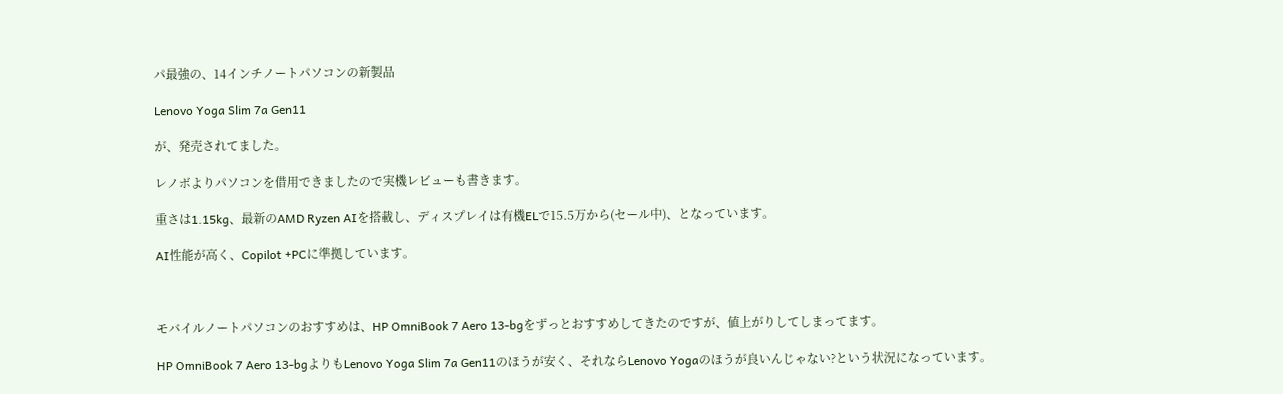パ最強の、14インチノートパソコンの新製品

Lenovo Yoga Slim 7a Gen11

が、発売されてました。

レノボよりパソコンを借用できましたので実機レビューも書きます。

重さは1.15kg、最新のAMD Ryzen AIを搭載し、ディスプレイは有機ELで15.5万から(セール中)、となっています。

AI性能が高く、Copilot +PCに準拠しています。



モバイルノートパソコンのおすすめは、HP OmniBook 7 Aero 13-bgをずっとおすすめしてきたのですが、値上がりしてしまってます。

HP OmniBook 7 Aero 13-bgよりもLenovo Yoga Slim 7a Gen11のほうが安く、それならLenovo Yogaのほうが良いんじゃない?という状況になっています。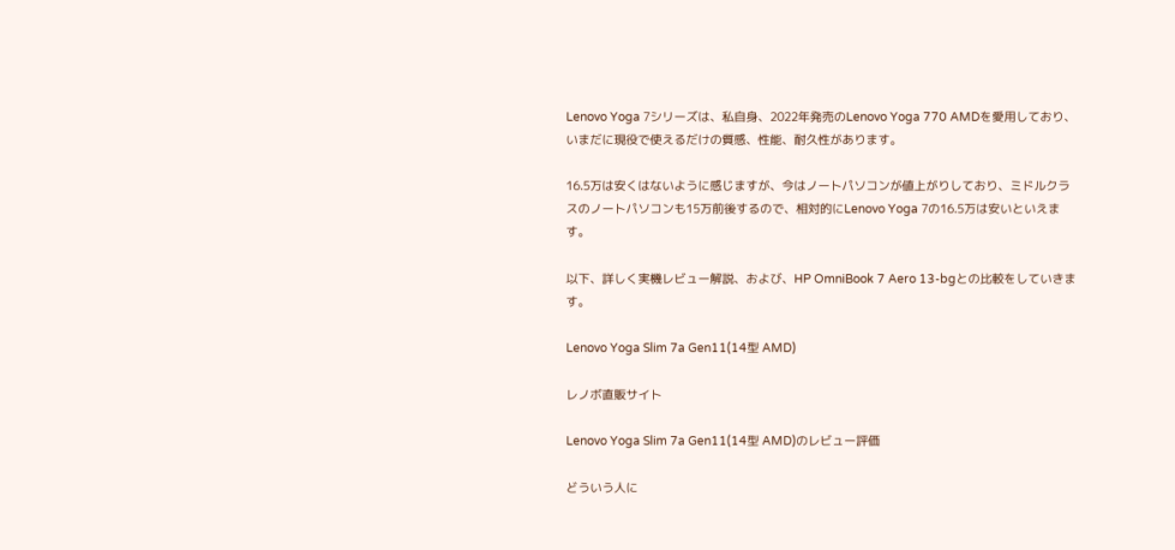Lenovo Yoga 7シリーズは、私自身、2022年発売のLenovo Yoga 770 AMDを愛用しており、いまだに現役で使えるだけの質感、性能、耐久性があります。

16.5万は安くはないように感じますが、今はノートパソコンが値上がりしており、ミドルクラスのノートパソコンも15万前後するので、相対的にLenovo Yoga 7の16.5万は安いといえます。

以下、詳しく実機レビュー解説、および、HP OmniBook 7 Aero 13-bgとの比較をしていきます。

Lenovo Yoga Slim 7a Gen11(14型 AMD)

レノボ直販サイト

Lenovo Yoga Slim 7a Gen11(14型 AMD)のレビュー評価

どういう人に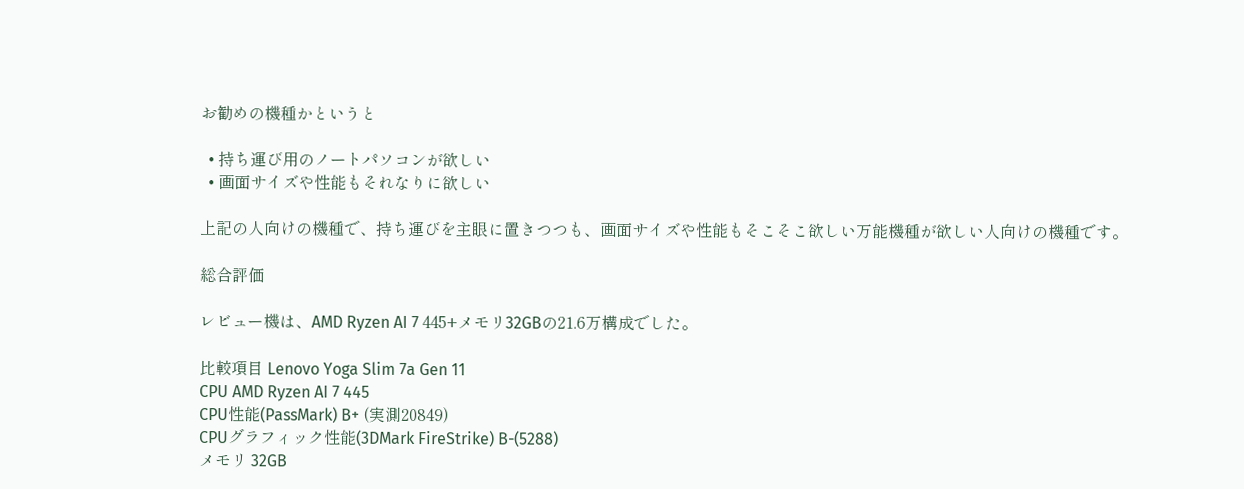お勧めの機種かというと

  • 持ち運び用のノートパソコンが欲しい
  • 画面サイズや性能もそれなりに欲しい

上記の人向けの機種で、持ち運びを主眼に置きつつも、画面サイズや性能もそこそこ欲しい万能機種が欲しい人向けの機種です。

総合評価

レビュー機は、AMD Ryzen AI 7 445+メモリ32GBの21.6万構成でした。

比較項目 Lenovo Yoga Slim 7a Gen 11
CPU AMD Ryzen AI 7 445
CPU性能(PassMark) B+ (実測20849)
CPUグラフィック性能(3DMark FireStrike) B-(5288)
メモリ 32GB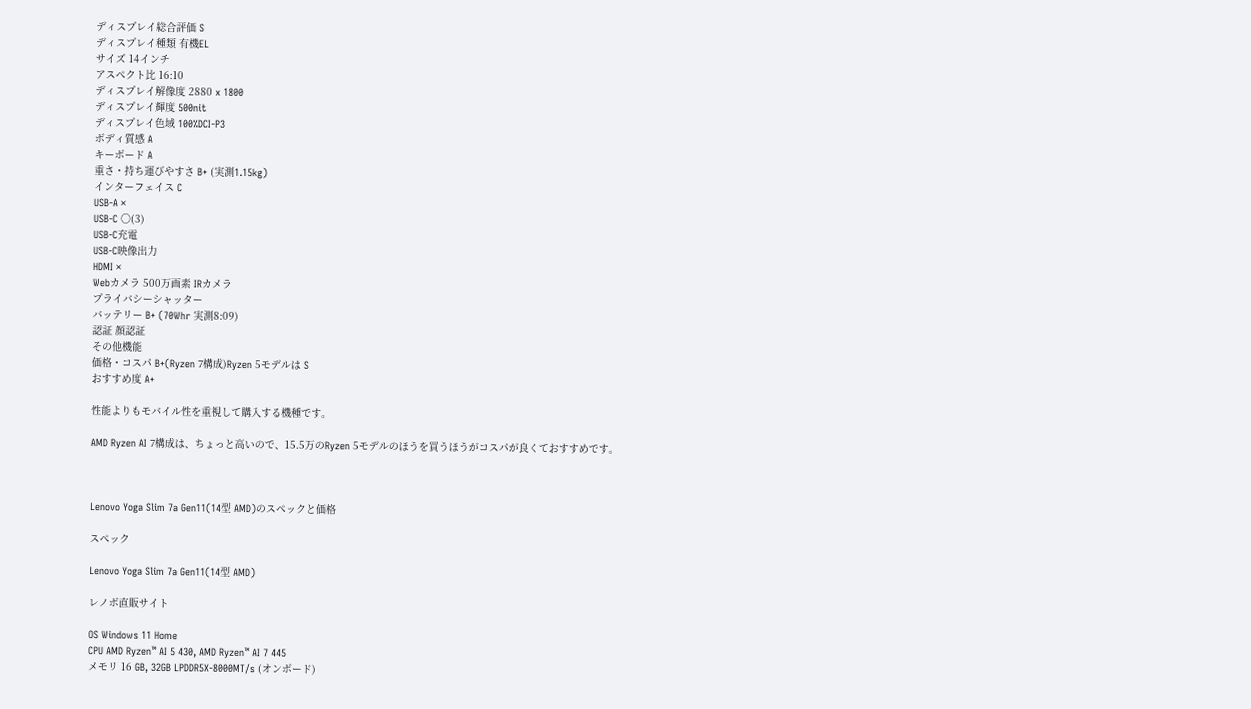ディスプレイ総合評価 S
ディスプレイ種類 有機EL
サイズ 14インチ
アスペクト比 16:10
ディスプレイ解像度 2880 x 1800
ディスプレイ輝度 500nit
ディスプレイ色域 100%DCI-P3
ボディ質感 A
キーボード A
重さ・持ち運びやすさ B+ (実測1.15kg)
インターフェイス C
USB-A ×
USB-C 〇(3)
USB-C充電
USB-C映像出力
HDMI ×
Webカメラ 500万画素 IRカメラ
プライバシーシャッター
バッテリー B+ (70Whr 実測8:09)
認証 顔認証
その他機能
価格・コスパ B+(Ryzen 7構成)Ryzen 5モデルは S
おすすめ度 A+

性能よりもモバイル性を重視して購入する機種です。

AMD Ryzen AI 7構成は、ちょっと高いので、15.5万のRyzen 5モデルのほうを買うほうがコスパが良くておすすめです。



Lenovo Yoga Slim 7a Gen11(14型 AMD)のスペックと価格

スペック

Lenovo Yoga Slim 7a Gen11(14型 AMD)

レノボ直販サイト

OS Windows 11 Home
CPU AMD Ryzen™ AI 5 430, AMD Ryzen™ AI 7 445
メモリ 16 GB, 32GB LPDDR5X-8000MT/s (オンボード)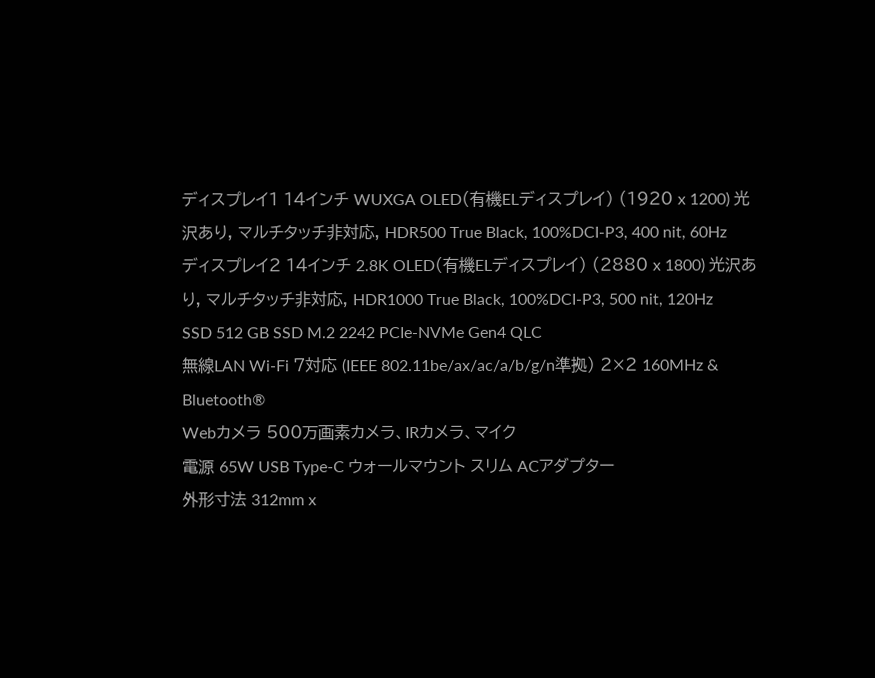ディスプレイ1 14インチ WUXGA OLED(有機ELディスプレイ) (1920 x 1200) 光沢あり, マルチタッチ非対応, HDR500 True Black, 100%DCI-P3, 400 nit, 60Hz
ディスプレイ2 14インチ 2.8K OLED(有機ELディスプレイ) (2880 x 1800) 光沢あり, マルチタッチ非対応, HDR1000 True Black, 100%DCI-P3, 500 nit, 120Hz
SSD 512 GB SSD M.2 2242 PCIe-NVMe Gen4 QLC
無線LAN Wi-Fi 7対応 (IEEE 802.11be/ax/ac/a/b/g/n準拠) 2×2 160MHz & Bluetooth®
Webカメラ 500万画素カメラ、IRカメラ、マイク
電源 65W USB Type-C ウォールマウント スリム ACアダプター
外形寸法 312mm x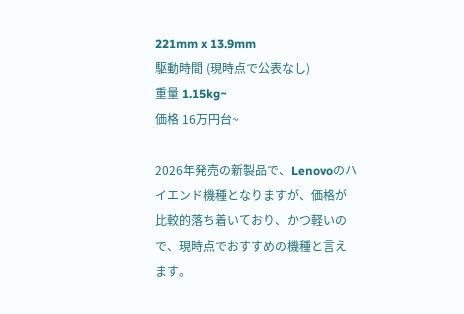221mm x 13.9mm
駆動時間 (現時点で公表なし)
重量 1.15kg~
価格 16万円台~

2026年発売の新製品で、Lenovoのハイエンド機種となりますが、価格が比較的落ち着いており、かつ軽いので、現時点でおすすめの機種と言えます。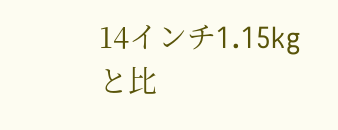14インチ1.15kgと比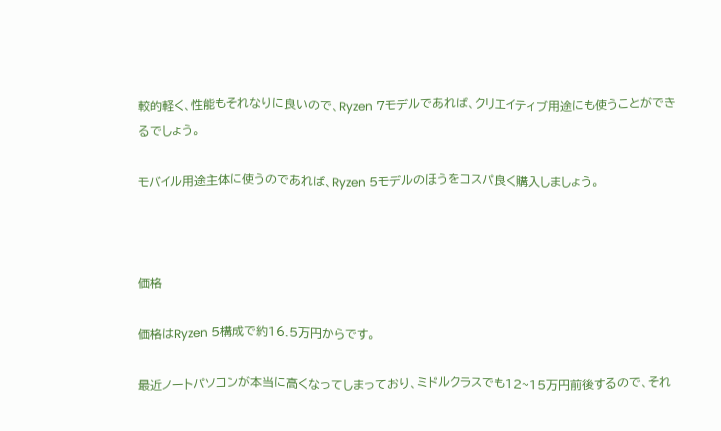較的軽く、性能もそれなりに良いので、Ryzen 7モデルであれば、クリエイティブ用途にも使うことができるでしょう。

モバイル用途主体に使うのであれば、Ryzen 5モデルのほうをコスパ良く購入しましょう。



価格

価格はRyzen 5構成で約16.5万円からです。

最近ノートパソコンが本当に高くなってしまっており、ミドルクラスでも12~15万円前後するので、それ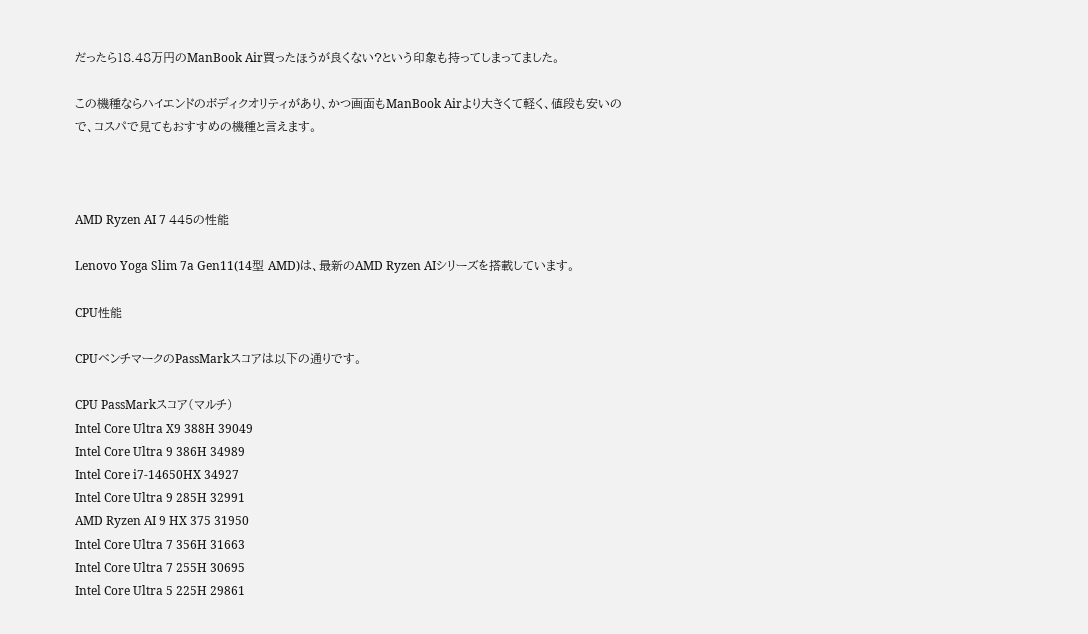だったら18.48万円のManBook Air買ったほうが良くない?という印象も持ってしまってました。

この機種ならハイエンドのボディクオリティがあり、かつ画面もManBook Airより大きくて軽く、値段も安いので、コスパで見てもおすすめの機種と言えます。



AMD Ryzen AI 7 445の性能

Lenovo Yoga Slim 7a Gen11(14型 AMD)は、最新のAMD Ryzen AIシリーズを搭載しています。

CPU性能

CPUベンチマークのPassMarkスコアは以下の通りです。

CPU PassMarkスコア(マルチ)
Intel Core Ultra X9 388H 39049
Intel Core Ultra 9 386H 34989
Intel Core i7-14650HX 34927
Intel Core Ultra 9 285H 32991
AMD Ryzen AI 9 HX 375 31950
Intel Core Ultra 7 356H 31663
Intel Core Ultra 7 255H 30695
Intel Core Ultra 5 225H 29861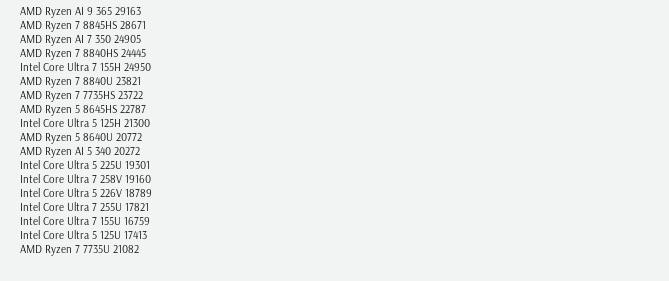AMD Ryzen AI 9 365 29163
AMD Ryzen 7 8845HS 28671
AMD Ryzen AI 7 350 24905
AMD Ryzen 7 8840HS 24445
Intel Core Ultra 7 155H 24950
AMD Ryzen 7 8840U 23821
AMD Ryzen 7 7735HS 23722
AMD Ryzen 5 8645HS 22787
Intel Core Ultra 5 125H 21300
AMD Ryzen 5 8640U 20772
AMD Ryzen AI 5 340 20272
Intel Core Ultra 5 225U 19301
Intel Core Ultra 7 258V 19160
Intel Core Ultra 5 226V 18789
Intel Core Ultra 7 255U 17821
Intel Core Ultra 7 155U 16759
Intel Core Ultra 5 125U 17413
AMD Ryzen 7 7735U 21082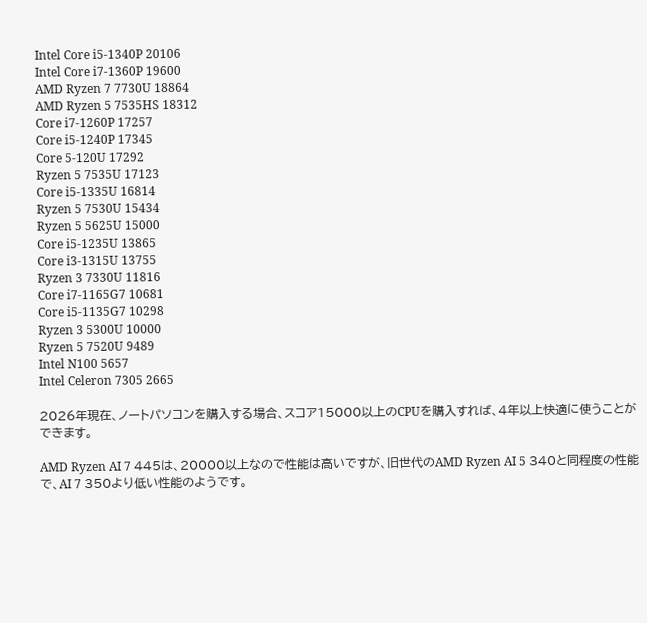Intel Core i5-1340P 20106
Intel Core i7-1360P 19600
AMD Ryzen 7 7730U 18864
AMD Ryzen 5 7535HS 18312
Core i7-1260P 17257
Core i5-1240P 17345
Core 5-120U 17292
Ryzen 5 7535U 17123
Core i5-1335U 16814
Ryzen 5 7530U 15434
Ryzen 5 5625U 15000
Core i5-1235U 13865
Core i3-1315U 13755
Ryzen 3 7330U 11816
Core i7-1165G7 10681
Core i5-1135G7 10298
Ryzen 3 5300U 10000
Ryzen 5 7520U 9489
Intel N100 5657
Intel Celeron 7305 2665

2026年現在、ノートパソコンを購入する場合、スコア15000以上のCPUを購入すれば、4年以上快適に使うことができます。

AMD Ryzen AI 7 445は、20000以上なので性能は高いですが、旧世代のAMD Ryzen AI 5 340と同程度の性能で、AI 7 350より低い性能のようです。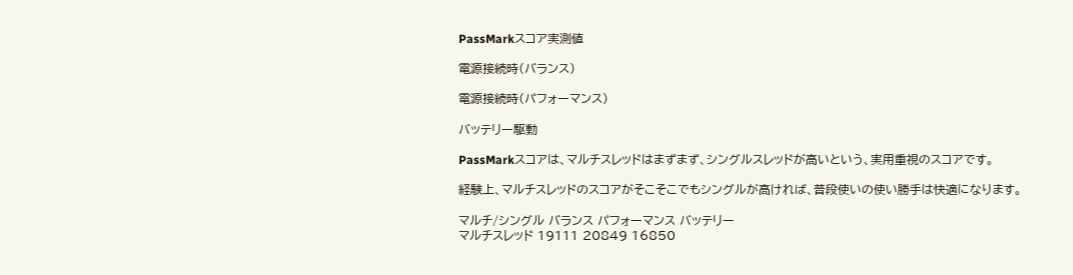PassMarkスコア実測値

電源接続時(バランス)

電源接続時(パフォーマンス)

バッテリー駆動

PassMarkスコアは、マルチスレッドはまずまず、シングルスレッドが高いという、実用重視のスコアです。

経験上、マルチスレッドのスコアがそこそこでもシングルが高ければ、普段使いの使い勝手は快適になります。

マルチ/シングル バランス パフォーマンス バッテリー
マルチスレッド 19111 20849 16850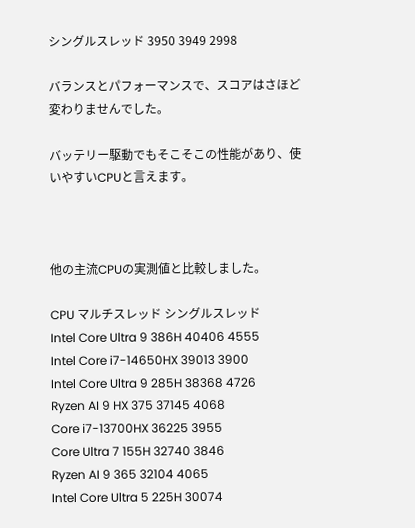シングルスレッド 3950 3949 2998

バランスとパフォーマンスで、スコアはさほど変わりませんでした。

バッテリー駆動でもそこそこの性能があり、使いやすいCPUと言えます。



他の主流CPUの実測値と比較しました。

CPU マルチスレッド シングルスレッド
Intel Core Ultra 9 386H 40406 4555
Intel Core i7-14650HX 39013 3900
Intel Core Ultra 9 285H 38368 4726
Ryzen AI 9 HX 375 37145 4068
Core i7-13700HX 36225 3955
Core Ultra 7 155H 32740 3846
Ryzen AI 9 365 32104 4065
Intel Core Ultra 5 225H 30074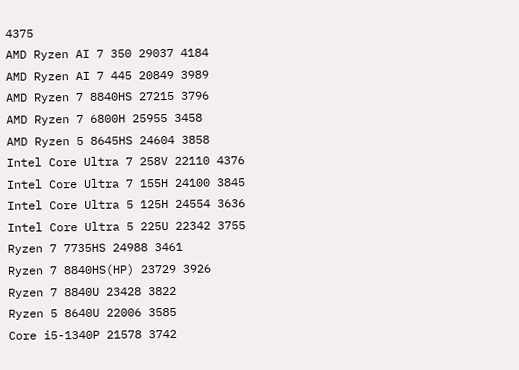4375
AMD Ryzen AI 7 350 29037 4184
AMD Ryzen AI 7 445 20849 3989
AMD Ryzen 7 8840HS 27215 3796
AMD Ryzen 7 6800H 25955 3458
AMD Ryzen 5 8645HS 24604 3858
Intel Core Ultra 7 258V 22110 4376
Intel Core Ultra 7 155H 24100 3845
Intel Core Ultra 5 125H 24554 3636
Intel Core Ultra 5 225U 22342 3755
Ryzen 7 7735HS 24988 3461
Ryzen 7 8840HS(HP) 23729 3926
Ryzen 7 8840U 23428 3822
Ryzen 5 8640U 22006 3585
Core i5-1340P 21578 3742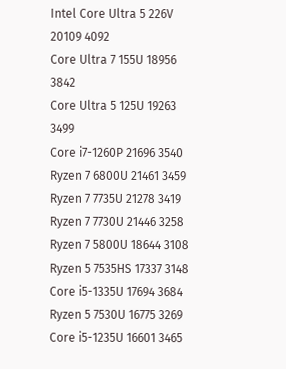Intel Core Ultra 5 226V 20109 4092
Core Ultra 7 155U 18956 3842
Core Ultra 5 125U 19263 3499
Core i7-1260P 21696 3540
Ryzen 7 6800U 21461 3459
Ryzen 7 7735U 21278 3419
Ryzen 7 7730U 21446 3258
Ryzen 7 5800U 18644 3108
Ryzen 5 7535HS 17337 3148
Core i5-1335U 17694 3684
Ryzen 5 7530U 16775 3269
Core i5-1235U 16601 3465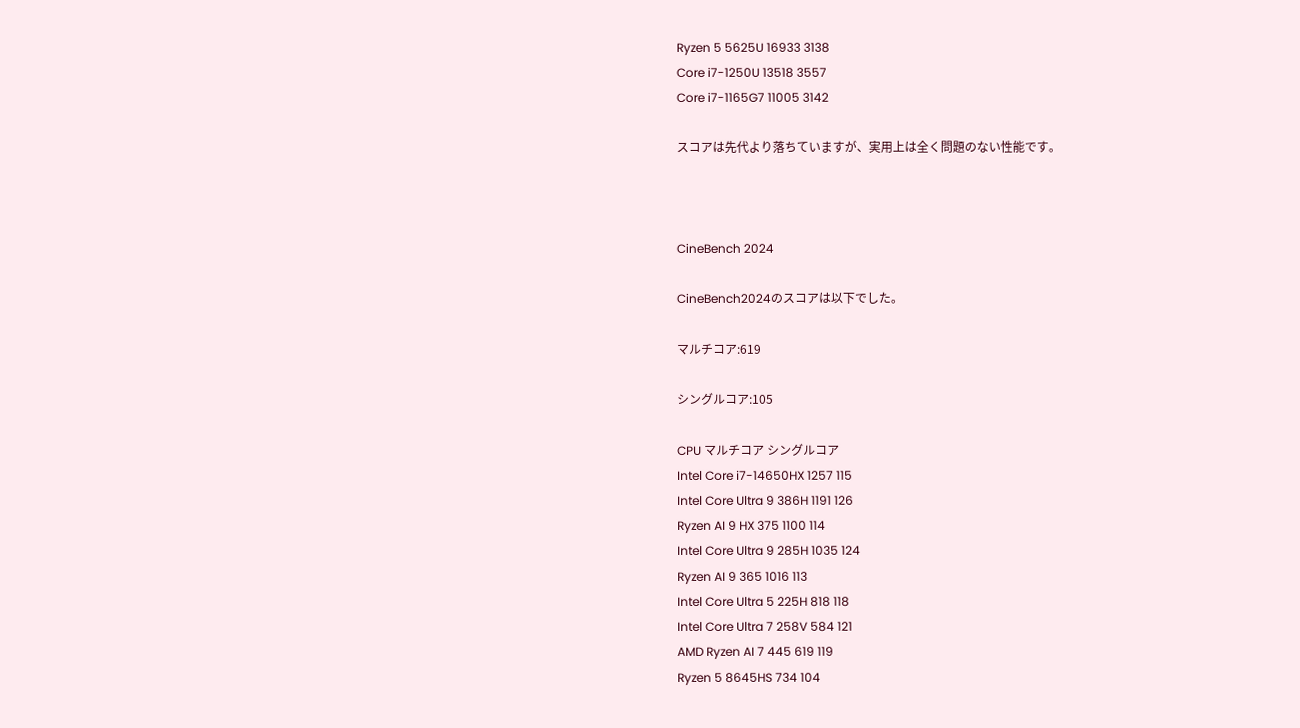Ryzen 5 5625U 16933 3138
Core i7-1250U 13518 3557
Core i7-1165G7 11005 3142

スコアは先代より落ちていますが、実用上は全く問題のない性能です。



CineBench 2024

CineBench2024のスコアは以下でした。

マルチコア:619

シングルコア:105

CPU マルチコア シングルコア
Intel Core i7-14650HX 1257 115
Intel Core Ultra 9 386H 1191 126
Ryzen AI 9 HX 375 1100 114
Intel Core Ultra 9 285H 1035 124
Ryzen AI 9 365 1016 113
Intel Core Ultra 5 225H 818 118
Intel Core Ultra 7 258V 584 121
AMD Ryzen AI 7 445 619 119
Ryzen 5 8645HS 734 104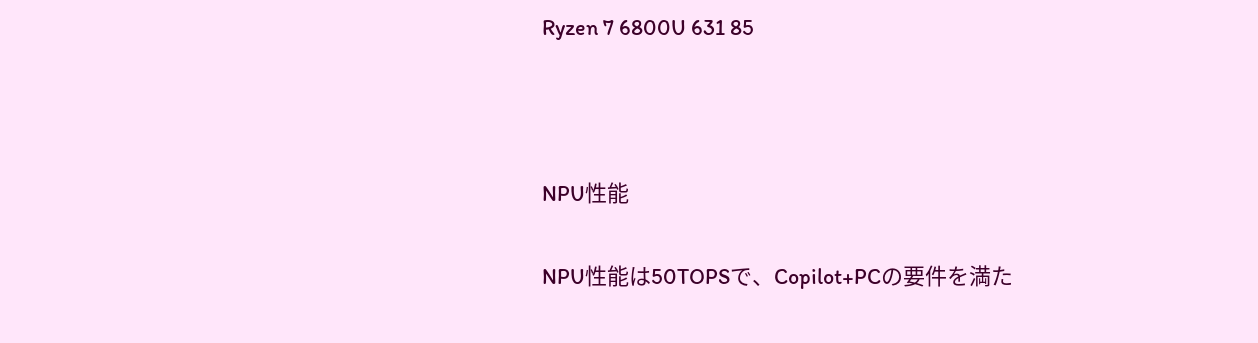Ryzen 7 6800U 631 85



NPU性能

NPU性能は50TOPSで、Copilot+PCの要件を満た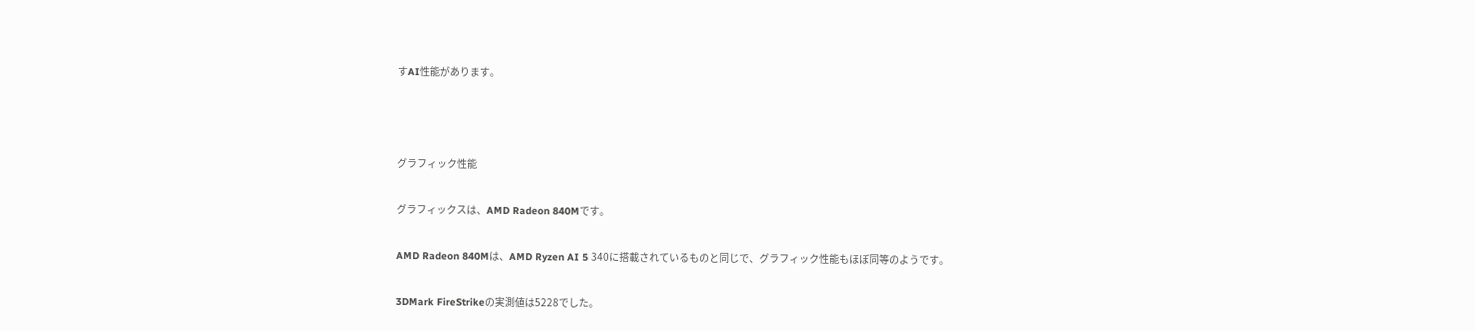すAI性能があります。



グラフィック性能

グラフィックスは、AMD Radeon 840Mです。

AMD Radeon 840Mは、AMD Ryzen AI 5 340に搭載されているものと同じで、グラフィック性能もほぼ同等のようです。

3DMark FireStrikeの実測値は5228でした。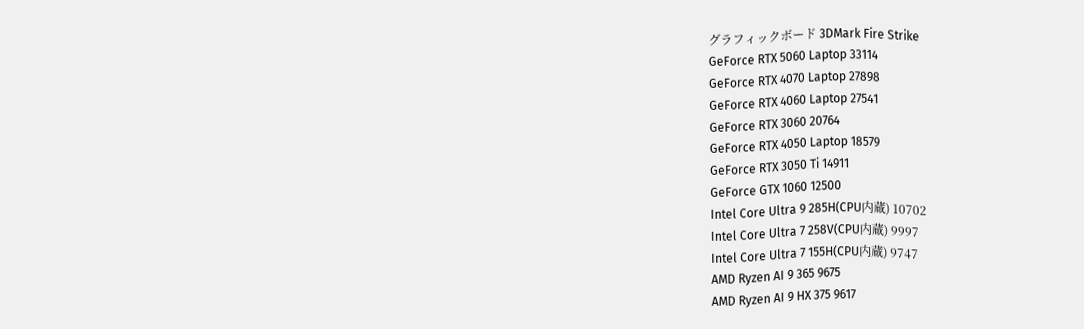グラフィックボード 3DMark Fire Strike
GeForce RTX 5060 Laptop 33114
GeForce RTX 4070 Laptop 27898
GeForce RTX 4060 Laptop 27541
GeForce RTX 3060 20764
GeForce RTX 4050 Laptop 18579
GeForce RTX 3050 Ti 14911
GeForce GTX 1060 12500
Intel Core Ultra 9 285H(CPU内蔵) 10702
Intel Core Ultra 7 258V(CPU内蔵) 9997
Intel Core Ultra 7 155H(CPU内蔵) 9747
AMD Ryzen AI 9 365 9675
AMD Ryzen AI 9 HX 375 9617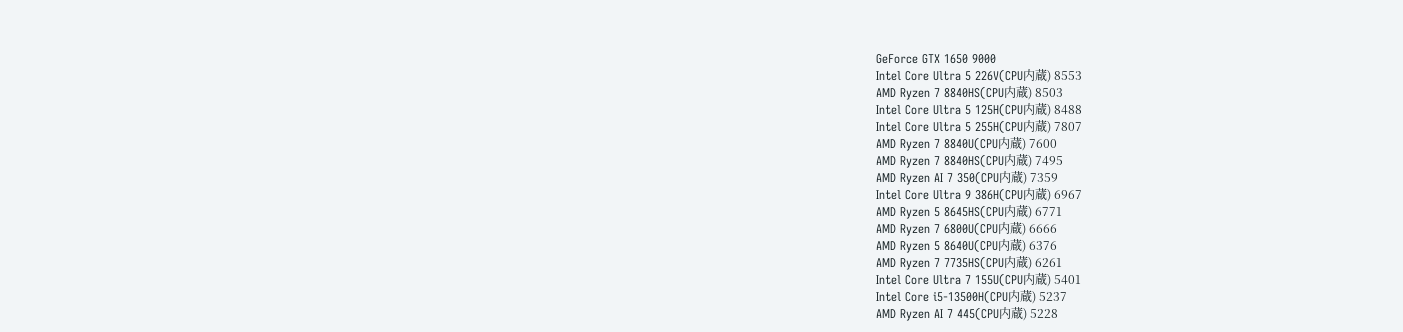GeForce GTX 1650 9000
Intel Core Ultra 5 226V(CPU内蔵) 8553
AMD Ryzen 7 8840HS(CPU内蔵) 8503
Intel Core Ultra 5 125H(CPU内蔵) 8488
Intel Core Ultra 5 255H(CPU内蔵) 7807
AMD Ryzen 7 8840U(CPU内蔵) 7600
AMD Ryzen 7 8840HS(CPU内蔵) 7495
AMD Ryzen AI 7 350(CPU内蔵) 7359
Intel Core Ultra 9 386H(CPU内蔵) 6967
AMD Ryzen 5 8645HS(CPU内蔵) 6771
AMD Ryzen 7 6800U(CPU内蔵) 6666
AMD Ryzen 5 8640U(CPU内蔵) 6376
AMD Ryzen 7 7735HS(CPU内蔵) 6261
Intel Core Ultra 7 155U(CPU内蔵) 5401
Intel Core i5-13500H(CPU内蔵) 5237
AMD Ryzen AI 7 445(CPU内蔵) 5228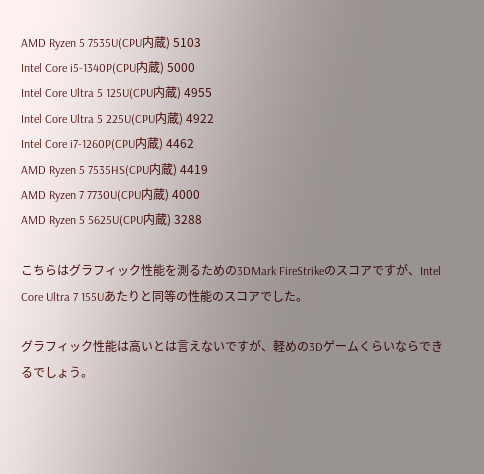AMD Ryzen 5 7535U(CPU内蔵) 5103
Intel Core i5-1340P(CPU内蔵) 5000
Intel Core Ultra 5 125U(CPU内蔵) 4955
Intel Core Ultra 5 225U(CPU内蔵) 4922
Intel Core i7-1260P(CPU内蔵) 4462
AMD Ryzen 5 7535HS(CPU内蔵) 4419
AMD Ryzen 7 7730U(CPU内蔵) 4000
AMD Ryzen 5 5625U(CPU内蔵) 3288

こちらはグラフィック性能を測るための3DMark FireStrikeのスコアですが、Intel Core Ultra 7 155Uあたりと同等の性能のスコアでした。

グラフィック性能は高いとは言えないですが、軽めの3Dゲームくらいならできるでしょう。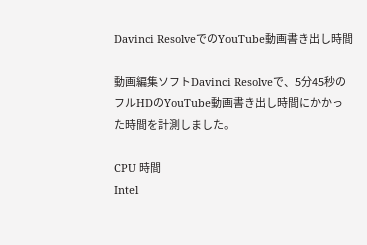Davinci ResolveでのYouTube動画書き出し時間

動画編集ソフトDavinci Resolveで、5分45秒のフルHDのYouTube動画書き出し時間にかかった時間を計測しました。

CPU 時間
Intel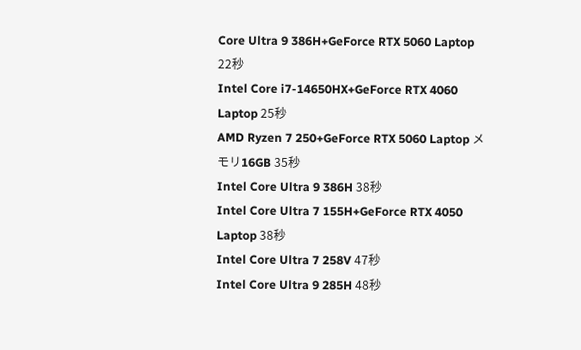Core Ultra 9 386H+GeForce RTX 5060 Laptop 22秒
Intel Core i7-14650HX+GeForce RTX 4060 Laptop 25秒
AMD Ryzen 7 250+GeForce RTX 5060 Laptop メモリ16GB 35秒
Intel Core Ultra 9 386H 38秒
Intel Core Ultra 7 155H+GeForce RTX 4050 Laptop 38秒
Intel Core Ultra 7 258V 47秒
Intel Core Ultra 9 285H 48秒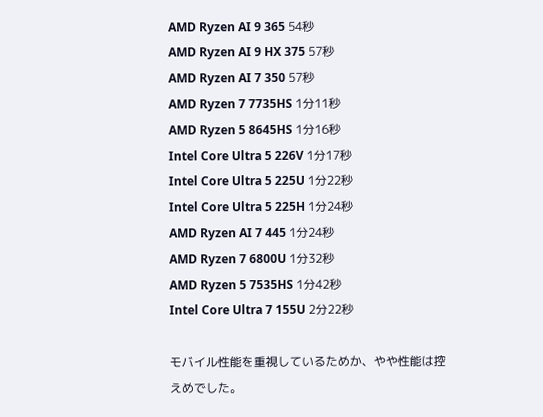AMD Ryzen AI 9 365 54秒
AMD Ryzen AI 9 HX 375 57秒
AMD Ryzen AI 7 350 57秒
AMD Ryzen 7 7735HS 1分11秒
AMD Ryzen 5 8645HS 1分16秒
Intel Core Ultra 5 226V 1分17秒
Intel Core Ultra 5 225U 1分22秒
Intel Core Ultra 5 225H 1分24秒
AMD Ryzen AI 7 445 1分24秒
AMD Ryzen 7 6800U 1分32秒
AMD Ryzen 5 7535HS 1分42秒
Intel Core Ultra 7 155U 2分22秒

モバイル性能を重視しているためか、やや性能は控えめでした。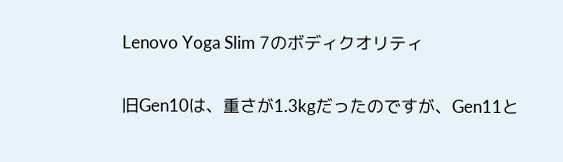Lenovo Yoga Slim 7のボディクオリティ

旧Gen10は、重さが1.3kgだったのですが、Gen11と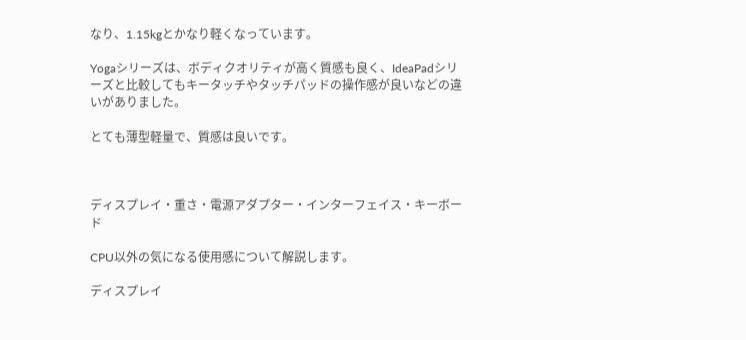なり、1.15kgとかなり軽くなっています。

Yogaシリーズは、ボディクオリティが高く質感も良く、IdeaPadシリーズと比較してもキータッチやタッチパッドの操作感が良いなどの違いがありました。

とても薄型軽量で、質感は良いです。



ディスプレイ・重さ・電源アダプター・インターフェイス・キーボード

CPU以外の気になる使用感について解説します。

ディスプレイ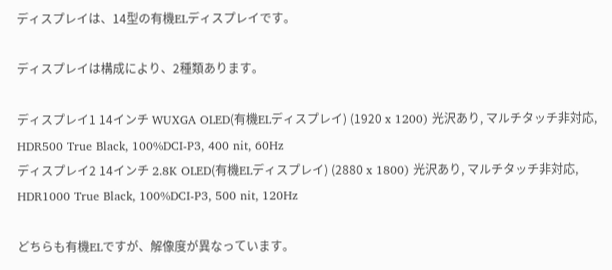ディスプレイは、14型の有機ELディスプレイです。

ディスプレイは構成により、2種類あります。

ディスプレイ1 14インチ WUXGA OLED(有機ELディスプレイ) (1920 x 1200) 光沢あり, マルチタッチ非対応, HDR500 True Black, 100%DCI-P3, 400 nit, 60Hz
ディスプレイ2 14インチ 2.8K OLED(有機ELディスプレイ) (2880 x 1800) 光沢あり, マルチタッチ非対応, HDR1000 True Black, 100%DCI-P3, 500 nit, 120Hz

どちらも有機ELですが、解像度が異なっています。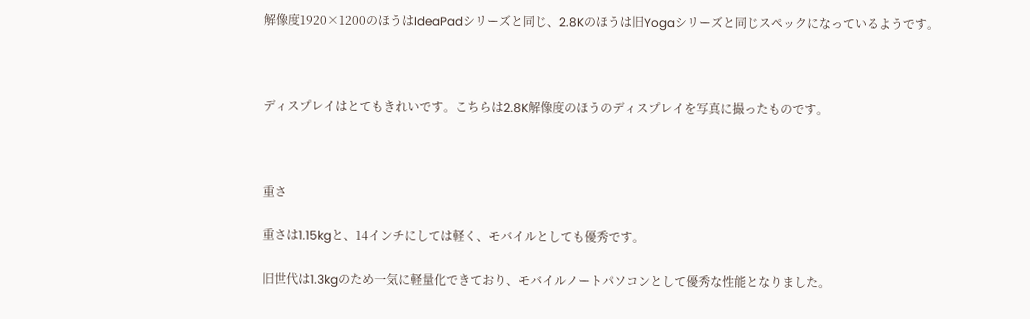解像度1920×1200のほうはIdeaPadシリーズと同じ、2.8Kのほうは旧Yogaシリーズと同じスペックになっているようです。



ディスプレイはとてもきれいです。こちらは2.8K解像度のほうのディスプレイを写真に撮ったものです。



重さ

重さは1.15kgと、14インチにしては軽く、モバイルとしても優秀です。

旧世代は1.3kgのため一気に軽量化できており、モバイルノートパソコンとして優秀な性能となりました。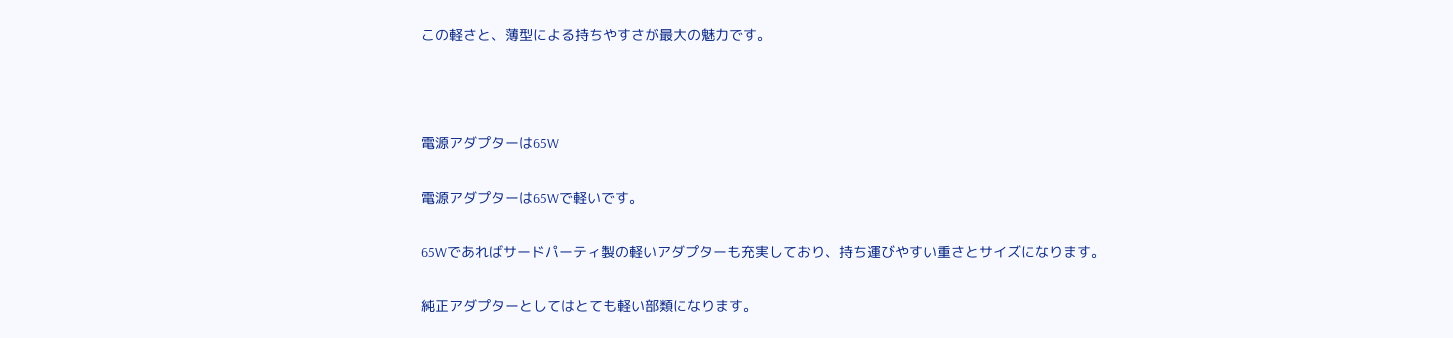この軽さと、薄型による持ちやすさが最大の魅力です。



電源アダプターは65W

電源アダプターは65Wで軽いです。

65Wであればサードパーティ製の軽いアダプターも充実しており、持ち運びやすい重さとサイズになります。

純正アダプターとしてはとても軽い部類になります。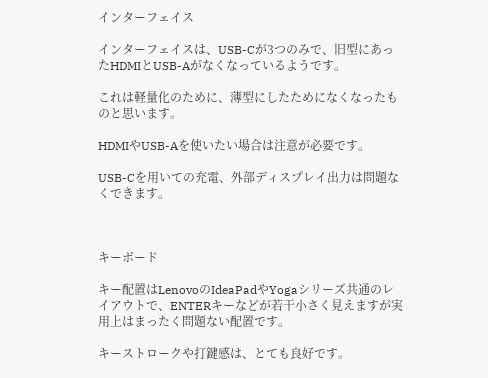インターフェイス

インターフェイスは、USB-Cが3つのみで、旧型にあったHDMIとUSB-Aがなくなっているようです。

これは軽量化のために、薄型にしたためになくなったものと思います。

HDMIやUSB-Aを使いたい場合は注意が必要です。

USB-Cを用いての充電、外部ディスプレイ出力は問題なくできます。



キーボード

キー配置はLenovoのIdeaPadやYogaシリーズ共通のレイアウトで、ENTERキーなどが若干小さく見えますが実用上はまったく問題ない配置です。

キーストロークや打鍵感は、とても良好です。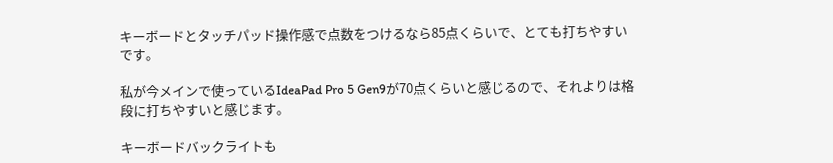キーボードとタッチパッド操作感で点数をつけるなら85点くらいで、とても打ちやすいです。

私が今メインで使っているIdeaPad Pro 5 Gen9が70点くらいと感じるので、それよりは格段に打ちやすいと感じます。

キーボードバックライトも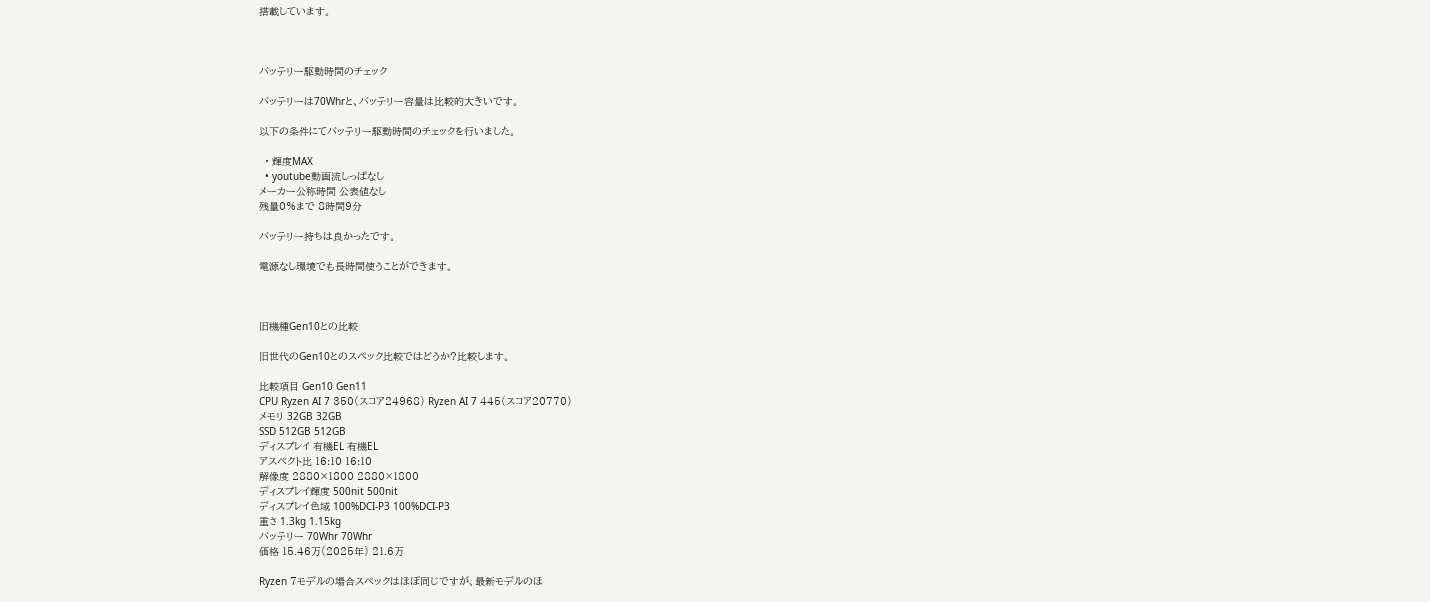搭載しています。



バッテリー駆動時間のチェック

バッテリーは70Whrと、バッテリー容量は比較的大きいです。

以下の条件にてバッテリー駆動時間のチェックを行いました。

  • 輝度MAX
  • youtube動画流しっぱなし
メーカー公称時間 公表値なし
残量0%まで 8時間9分

バッテリー持ちは良かったです。

電源なし環境でも長時間使うことができます。



旧機種Gen10との比較

旧世代のGen10とのスペック比較ではどうか?比較します。

比較項目 Gen10 Gen11
CPU Ryzen AI 7 350(スコア24968) Ryzen AI 7 445(スコア20770)
メモリ 32GB 32GB
SSD 512GB 512GB
ディスプレイ 有機EL 有機EL
アスペクト比 16:10 16:10
解像度 2880×1800 2880×1800
ディスプレイ輝度 500nit 500nit
ディスプレイ色域 100%DCI-P3 100%DCI-P3
重さ 1.3kg 1.15kg
バッテリー 70Whr 70Whr
価格 15.46万(2025年) 21.6万

Ryzen 7モデルの場合スペックはほぼ同じですが、最新モデルのほ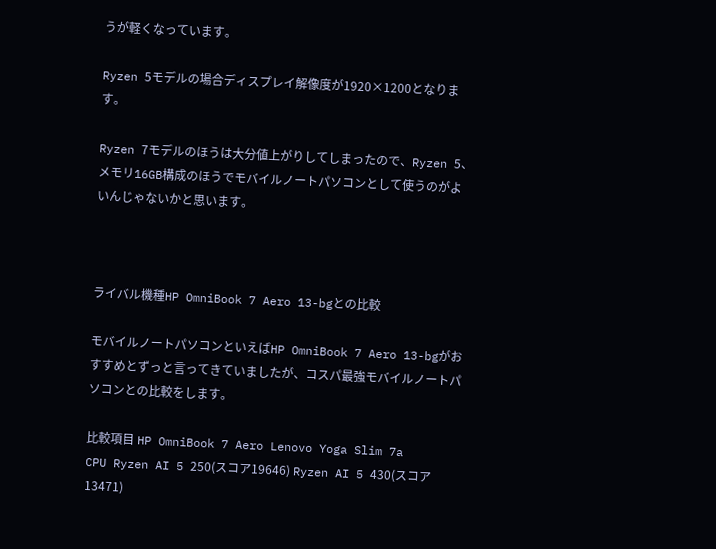うが軽くなっています。

Ryzen 5モデルの場合ディスプレイ解像度が1920×1200となります。

Ryzen 7モデルのほうは大分値上がりしてしまったので、Ryzen 5、メモリ16GB構成のほうでモバイルノートパソコンとして使うのがよいんじゃないかと思います。



ライバル機種HP OmniBook 7 Aero 13-bgとの比較

モバイルノートパソコンといえばHP OmniBook 7 Aero 13-bgがおすすめとずっと言ってきていましたが、コスパ最強モバイルノートパソコンとの比較をします。

比較項目 HP OmniBook 7 Aero Lenovo Yoga Slim 7a
CPU Ryzen AI 5 250(スコア19646) Ryzen AI 5 430(スコア13471)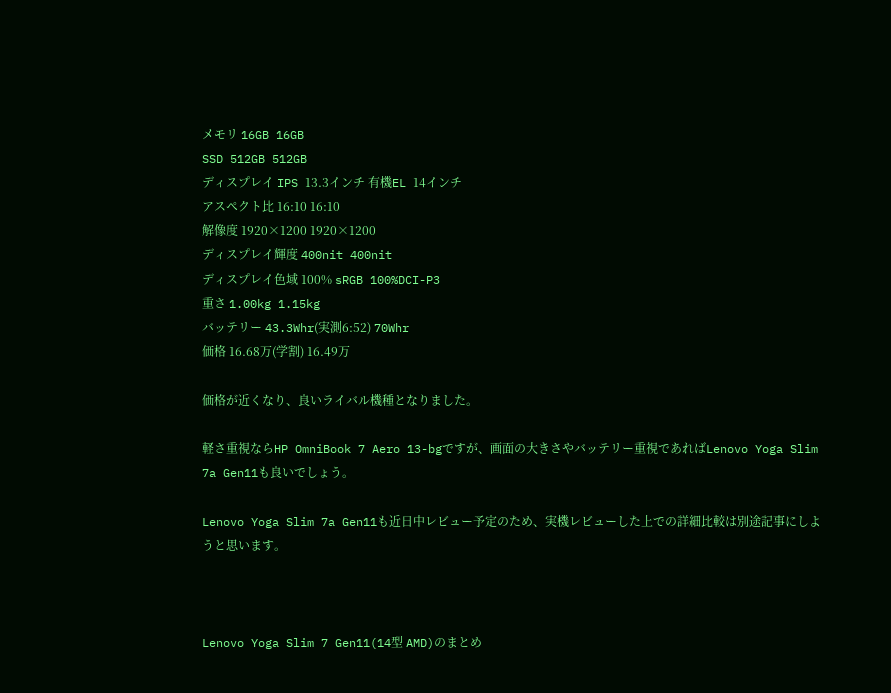メモリ 16GB 16GB
SSD 512GB 512GB
ディスプレイ IPS 13.3インチ 有機EL 14インチ
アスペクト比 16:10 16:10
解像度 1920×1200 1920×1200
ディスプレイ輝度 400nit 400nit
ディスプレイ色域 100% sRGB 100%DCI-P3
重さ 1.00kg 1.15kg
バッテリー 43.3Whr(実測6:52) 70Whr
価格 16.68万(学割) 16.49万

価格が近くなり、良いライバル機種となりました。

軽さ重視ならHP OmniBook 7 Aero 13-bgですが、画面の大きさやバッテリー重視であればLenovo Yoga Slim 7a Gen11も良いでしょう。

Lenovo Yoga Slim 7a Gen11も近日中レビュー予定のため、実機レビューした上での詳細比較は別途記事にしようと思います。



Lenovo Yoga Slim 7 Gen11(14型 AMD)のまとめ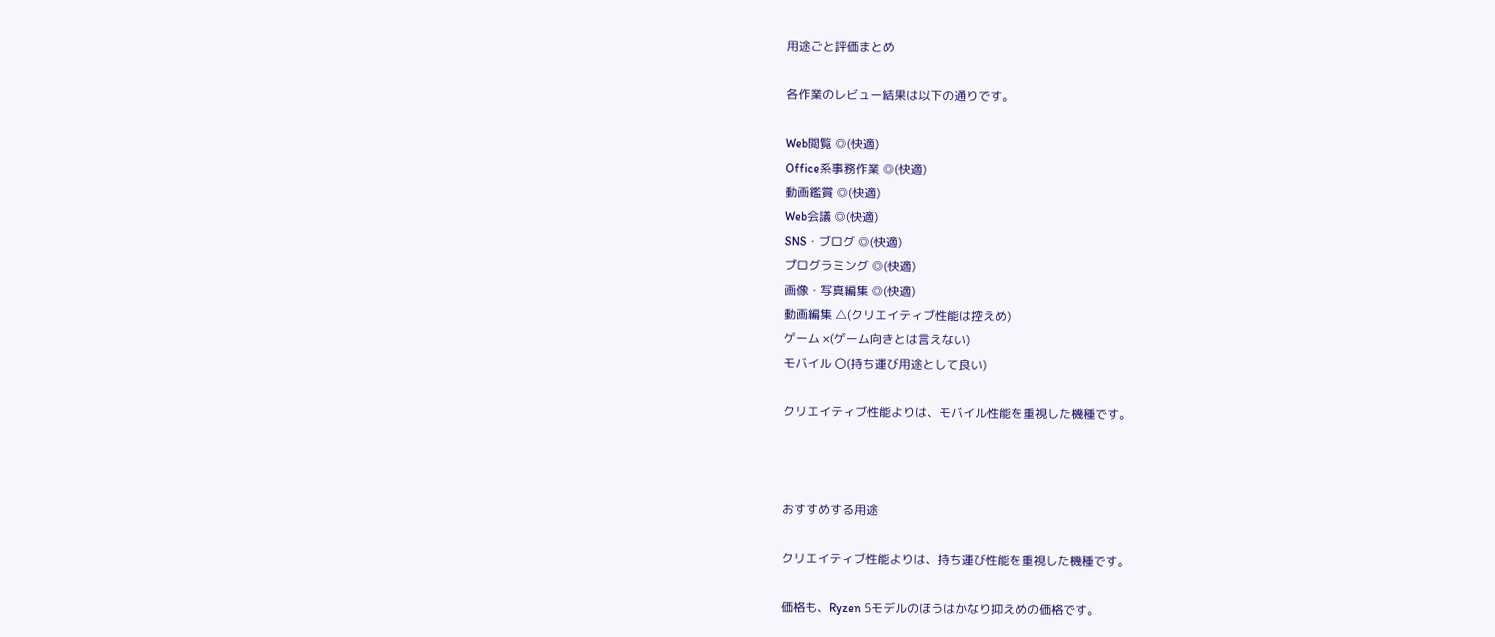用途ごと評価まとめ

各作業のレビュー結果は以下の通りです。

Web閲覧 ◎(快適)
Office系事務作業 ◎(快適)
動画鑑賞 ◎(快適)
Web会議 ◎(快適)
SNS・ブログ ◎(快適)
プログラミング ◎(快適)
画像・写真編集 ◎(快適)
動画編集 △(クリエイティブ性能は控えめ)
ゲーム ×(ゲーム向きとは言えない)
モバイル 〇(持ち運び用途として良い)

クリエイティブ性能よりは、モバイル性能を重視した機種です。



おすすめする用途

クリエイティブ性能よりは、持ち運び性能を重視した機種です。

価格も、Ryzen 5モデルのほうはかなり抑えめの価格です。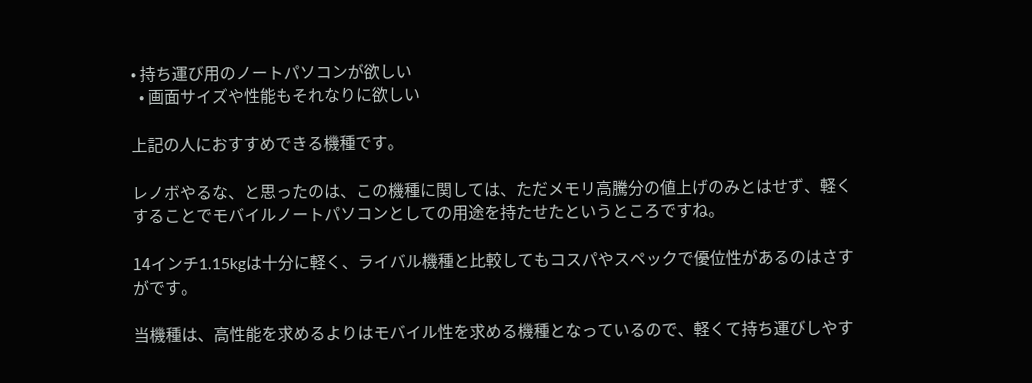• 持ち運び用のノートパソコンが欲しい
  • 画面サイズや性能もそれなりに欲しい

上記の人におすすめできる機種です。

レノボやるな、と思ったのは、この機種に関しては、ただメモリ高騰分の値上げのみとはせず、軽くすることでモバイルノートパソコンとしての用途を持たせたというところですね。

14インチ1.15kgは十分に軽く、ライバル機種と比較してもコスパやスペックで優位性があるのはさすがです。

当機種は、高性能を求めるよりはモバイル性を求める機種となっているので、軽くて持ち運びしやす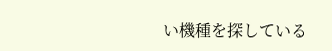い機種を探している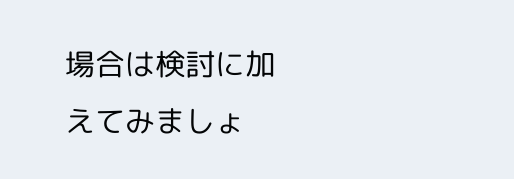場合は検討に加えてみましょ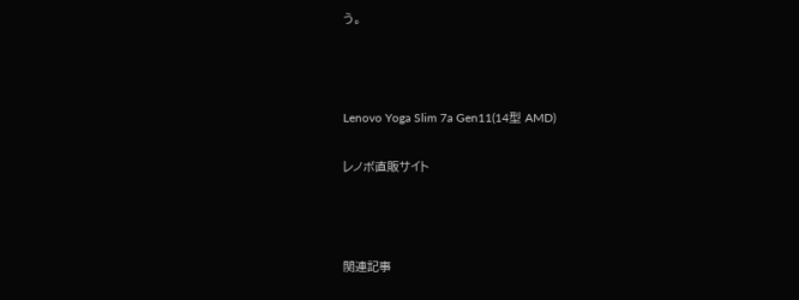う。



Lenovo Yoga Slim 7a Gen11(14型 AMD)

レノボ直販サイト



関連記事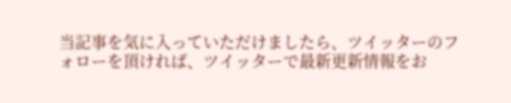当記事を気に入っていただけましたら、ツイッターのフォローを頂ければ、ツイッターで最新更新情報をお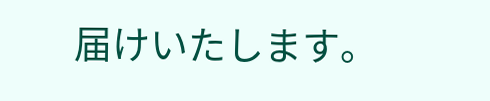届けいたします。